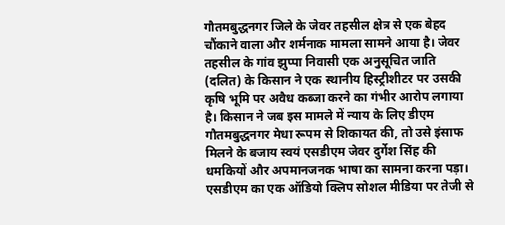गौतमबुद्धनगर जिले के जेवर तहसील क्षेत्र से एक बेहद चौंकाने वाला और शर्मनाक मामला सामने आया है। जेवर तहसील के गांव झुप्पा निवासी एक अनुसूचित जाति (दलित) के किसान ने एक स्थानीय हिस्ट्रीशीटर पर उसकी कृषि भूमि पर अवैध कब्जा करने का गंभीर आरोप लगाया है। किसान ने जब इस मामले में न्याय के लिए डीएम गौतमबुद्धनगर मेधा रूपम से शिकायत की, तो उसे इंसाफ मिलने के बजाय स्वयं एसडीएम जेवर दुर्गेश सिंह की धमकियों और अपमानजनक भाषा का सामना करना पड़ा। एसडीएम का एक ऑडियो क्लिप सोशल मीडिया पर तेजी से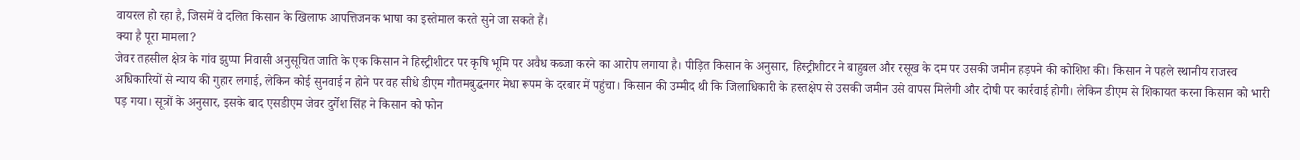वायरल हो रहा है, जिसमें वे दलित किसान के खिलाफ आपत्तिजनक भाषा का इस्तेमाल करते सुने जा सकते हैं।
क्या है पूरा मामला?
जेवर तहसील क्षेत्र के गांव झुप्पा निवासी अनुसूचित जाति के एक किसान ने हिस्ट्रीशीटर पर कृषि भूमि पर अवैध कब्जा करने का आरोप लगाया है। पीड़ित किसान के अनुसार, हिस्ट्रीशीटर ने बाहुबल और रसूख के दम पर उसकी जमीन हड़पने की कोशिश की। किसान ने पहले स्थानीय राजस्व अधिकारियों से न्याय की गुहार लगाई, लेकिन कोई सुनवाई न होने पर वह सीधे डीएम गौतमबुद्धनगर मेधा रूपम के दरबार में पहुंचा। किसान की उम्मीद थी कि जिलाधिकारी के हस्तक्षेप से उसकी जमीन उसे वापस मिलेगी और दोषी पर कार्रवाई होगी। लेकिन डीएम से शिकायत करना किसान को भारी पड़ गया। सूत्रों के अनुसार, इसके बाद एसडीएम जेवर दुर्गेश सिंह ने किसान को फोन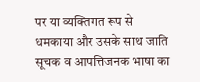पर या व्यक्तिगत रूप से धमकाया और उसके साथ जाति सूचक व आपत्तिजनक भाषा का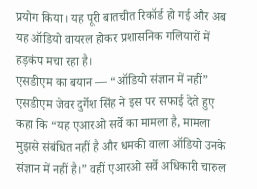प्रयोग किया। यह पूरी बातचीत रिकॉर्ड हो गई और अब यह ऑडियो वायरल होकर प्रशासनिक गलियारों में हड़कंप मचा रहा है।
एसडीएम का बयान — “ऑडियो संज्ञान में नहीं”
एसडीएम जेवर दुर्गेश सिंह ने इस पर सफाई देते हुए कहा कि “यह एआरओ सर्वे का मामला है, मामला मुझसे संबंधित नहीं है और धमकी वाला ऑडियो उनके संज्ञान में नहीं है।” वहीं एआरओ सर्वे अधिकारी चारुल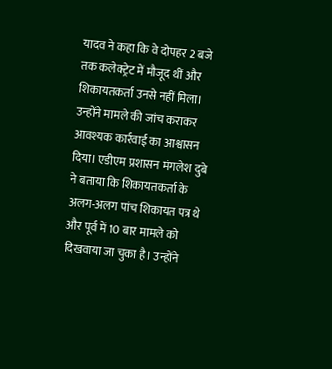यादव ने कहा कि वे दोपहर 2 बजे तक कलेक्ट्रेट में मौजूद थीं और शिकायतकर्ता उनसे नहीं मिला। उन्होंने मामले की जांच कराकर आवश्यक कार्रवाई का आश्वासन दिया। एडीएम प्रशासन मंगलेश दुबे ने बताया कि शिकायतकर्ता के अलग-अलग पांच शिकायत पत्र थे और पूर्व में 10 बार मामले को दिखवाया जा चुका है। उन्होंने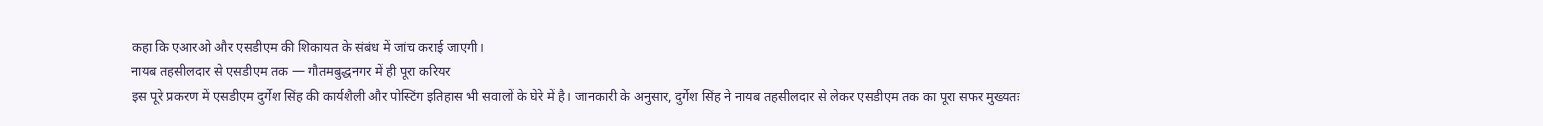कहा कि एआरओ और एसडीएम की शिकायत के संबंध में जांच कराई जाएगी।
नायब तहसीलदार से एसडीएम तक — गौतमबुद्धनगर में ही पूरा करियर
इस पूरे प्रकरण में एसडीएम दुर्गेश सिंह की कार्यशैली और पोस्टिंग इतिहास भी सवालों के घेरे में है। जानकारी के अनुसार, दुर्गेश सिंह ने नायब तहसीलदार से लेकर एसडीएम तक का पूरा सफर मुख्यतः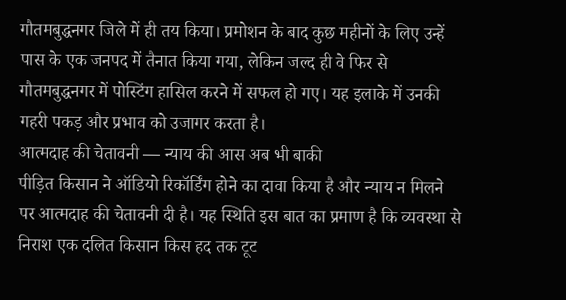गौतमबुद्धनगर जिले में ही तय किया। प्रमोशन के बाद कुछ महीनों के लिए उन्हें पास के एक जनपद में तैनात किया गया, लेकिन जल्द ही वे फिर से गौतमबुद्धनगर में पोस्टिंग हासिल करने में सफल हो गए। यह इलाके में उनकी गहरी पकड़ और प्रभाव को उजागर करता है।
आत्मदाह की चेतावनी — न्याय की आस अब भी बाकी
पीड़ित किसान ने ऑडियो रिकॉर्डिंग होने का दावा किया है और न्याय न मिलने पर आत्मदाह की चेतावनी दी है। यह स्थिति इस बात का प्रमाण है कि व्यवस्था से निराश एक दलित किसान किस हद तक टूट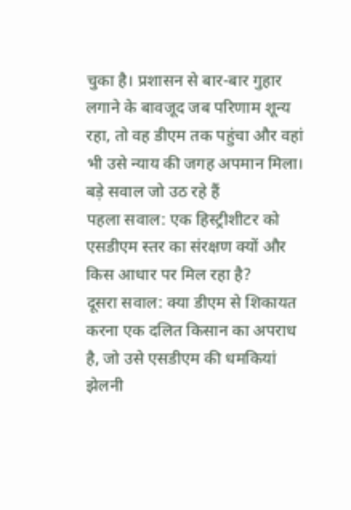चुका है। प्रशासन से बार-बार गुहार लगाने के बावजूद जब परिणाम शून्य रहा, तो वह डीएम तक पहुंचा और वहां भी उसे न्याय की जगह अपमान मिला।
बड़े सवाल जो उठ रहे हैं
पहला सवाल: एक हिस्ट्रीशीटर को एसडीएम स्तर का संरक्षण क्यों और किस आधार पर मिल रहा है?
दूसरा सवाल: क्या डीएम से शिकायत करना एक दलित किसान का अपराध है, जो उसे एसडीएम की धमकियां झेलनी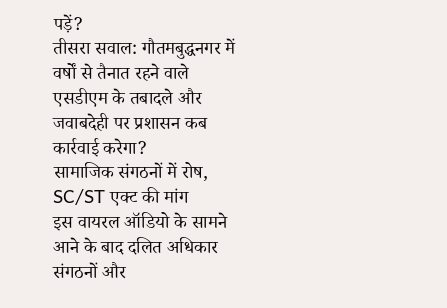पड़ें?
तीसरा सवाल: गौतमबुद्धनगर में वर्षों से तैनात रहने वाले एसडीएम के तबादले और जवाबदेही पर प्रशासन कब कार्रवाई करेगा?
सामाजिक संगठनों में रोष, SC/ST एक्ट की मांग
इस वायरल ऑडियो के सामने आने के बाद दलित अधिकार संगठनों और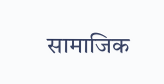सामाजिक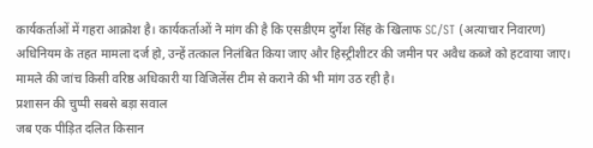कार्यकर्ताओं में गहरा आक्रोश है। कार्यकर्ताओं ने मांग की है कि एसडीएम दुर्गेश सिंह के खिलाफ SC/ST (अत्याचार निवारण) अधिनियम के तहत मामला दर्ज हो, उन्हें तत्काल निलंबित किया जाए और हिस्ट्रीशीटर की जमीन पर अवैध कब्जे को हटवाया जाए। मामले की जांच किसी वरिष्ठ अधिकारी या विजिलेंस टीम से कराने की भी मांग उठ रही है।
प्रशासन की चुप्पी सबसे बड़ा सवाल
जब एक पीड़ित दलित किसान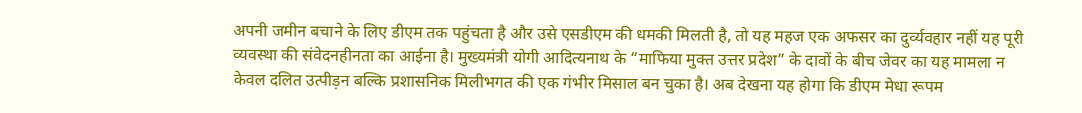अपनी जमीन बचाने के लिए डीएम तक पहुंचता है और उसे एसडीएम की धमकी मिलती है, तो यह महज एक अफसर का दुर्व्यवहार नहीं यह पूरी व्यवस्था की संवेदनहीनता का आईना है। मुख्यमंत्री योगी आदित्यनाथ के “माफिया मुक्त उत्तर प्रदेश” के दावों के बीच जेवर का यह मामला न केवल दलित उत्पीड़न बल्कि प्रशासनिक मिलीभगत की एक गंभीर मिसाल बन चुका है। अब देखना यह होगा कि डीएम मेधा रूपम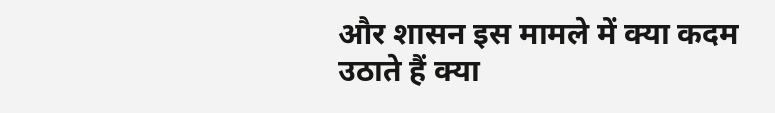और शासन इस मामले में क्या कदम उठाते हैं क्या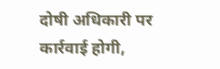दोषी अधिकारी पर कार्रवाई होगी,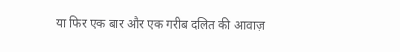या फिर एक बार और एक गरीब दलित की आवाज़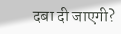दबा दी जाएगी?